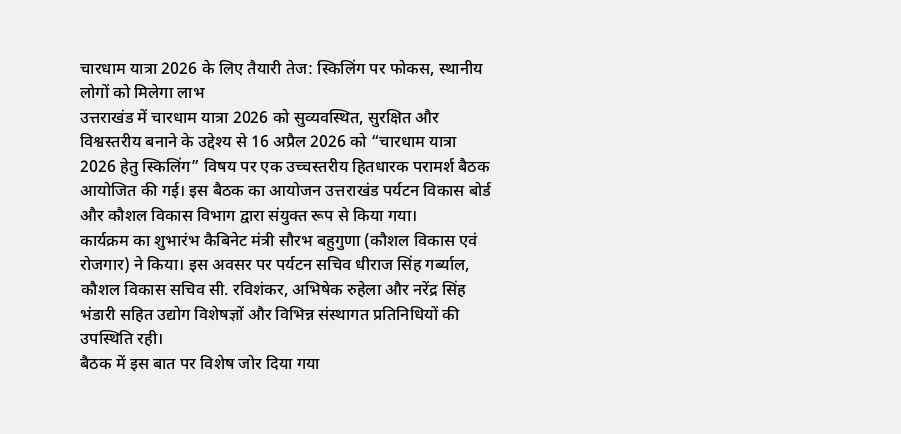चारधाम यात्रा 2026 के लिए तैयारी तेज: स्किलिंग पर फोकस, स्थानीय लोगों को मिलेगा लाभ
उत्तराखंड में चारधाम यात्रा 2026 को सुव्यवस्थित, सुरक्षित और विश्वस्तरीय बनाने के उद्देश्य से 16 अप्रैल 2026 को “चारधाम यात्रा 2026 हेतु स्किलिंग” विषय पर एक उच्चस्तरीय हितधारक परामर्श बैठक आयोजित की गई। इस बैठक का आयोजन उत्तराखंड पर्यटन विकास बोर्ड और कौशल विकास विभाग द्वारा संयुक्त रूप से किया गया।
कार्यक्रम का शुभारंभ कैबिनेट मंत्री सौरभ बहुगुणा (कौशल विकास एवं रोजगार) ने किया। इस अवसर पर पर्यटन सचिव धीराज सिंह गर्ब्याल, कौशल विकास सचिव सी. रविशंकर, अभिषेक रुहेला और नरेंद्र सिंह भंडारी सहित उद्योग विशेषज्ञों और विभिन्न संस्थागत प्रतिनिधियों की उपस्थिति रही।
बैठक में इस बात पर विशेष जोर दिया गया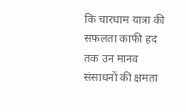कि चारधाम यात्रा की सफलता काफी हद तक उन मानव संसाधनों की क्षमता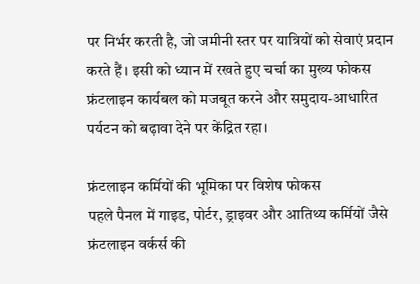पर निर्भर करती है, जो जमीनी स्तर पर यात्रियों को सेवाएं प्रदान करते हैं। इसी को ध्यान में रखते हुए चर्चा का मुख्य फोकस फ्रंटलाइन कार्यबल को मजबूत करने और समुदाय-आधारित पर्यटन को बढ़ावा देने पर केंद्रित रहा।

फ्रंटलाइन कर्मियों की भूमिका पर विशेष फोकस
पहले पैनल में गाइड, पोर्टर, ड्राइवर और आतिथ्य कर्मियों जैसे फ्रंटलाइन वर्कर्स की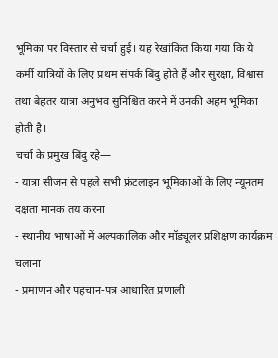भूमिका पर विस्तार से चर्चा हुई। यह रेखांकित किया गया कि ये कर्मी यात्रियों के लिए प्रथम संपर्क बिंदु होते हैं और सुरक्षा, विश्वास तथा बेहतर यात्रा अनुभव सुनिश्चित करने में उनकी अहम भूमिका होती है।
चर्चा के प्रमुख बिंदु रहे—
- यात्रा सीजन से पहले सभी फ्रंटलाइन भूमिकाओं के लिए न्यूनतम दक्षता मानक तय करना
- स्थानीय भाषाओं में अल्पकालिक और मॉड्यूलर प्रशिक्षण कार्यक्रम चलाना
- प्रमाणन और पहचान-पत्र आधारित प्रणाली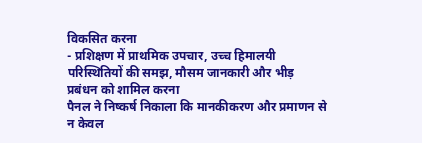विकसित करना
- प्रशिक्षण में प्राथमिक उपचार, उच्च हिमालयी परिस्थितियों की समझ, मौसम जानकारी और भीड़ प्रबंधन को शामिल करना
पैनल ने निष्कर्ष निकाला कि मानकीकरण और प्रमाणन से न केवल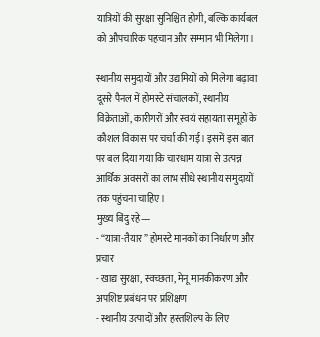यात्रियों की सुरक्षा सुनिश्चित होगी, बल्कि कार्यबल को औपचारिक पहचान और सम्मान भी मिलेगा।

स्थानीय समुदायों और उद्यमियों को मिलेगा बढ़ावा
दूसरे पैनल में होमस्टे संचालकों, स्थानीय विक्रेताओं, कारीगरों और स्वयं सहायता समूहों के कौशल विकास पर चर्चा की गई। इसमें इस बात पर बल दिया गया कि चारधाम यात्रा से उत्पन्न आर्थिक अवसरों का लाभ सीधे स्थानीय समुदायों तक पहुंचना चाहिए।
मुख्य बिंदु रहे—
- “यात्रा-तैयार” होमस्टे मानकों का निर्धारण और प्रचार
- खाद्य सुरक्षा, स्वच्छता, मेनू मानकीकरण और अपशिष्ट प्रबंधन पर प्रशिक्षण
- स्थानीय उत्पादों और हस्तशिल्प के लिए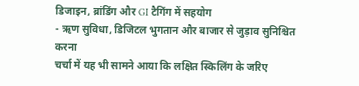डिजाइन, ब्रांडिंग और GI टैगिंग में सहयोग
- ऋण सुविधा, डिजिटल भुगतान और बाजार से जुड़ाव सुनिश्चित करना
चर्चा में यह भी सामने आया कि लक्षित स्किलिंग के जरिए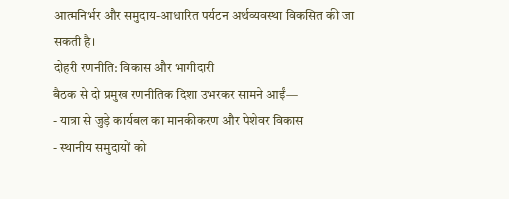आत्मनिर्भर और समुदाय-आधारित पर्यटन अर्थव्यवस्था विकसित की जा सकती है।
दोहरी रणनीति: विकास और भागीदारी
बैठक से दो प्रमुख रणनीतिक दिशा उभरकर सामने आईं—
- यात्रा से जुड़े कार्यबल का मानकीकरण और पेशेवर विकास
- स्थानीय समुदायों को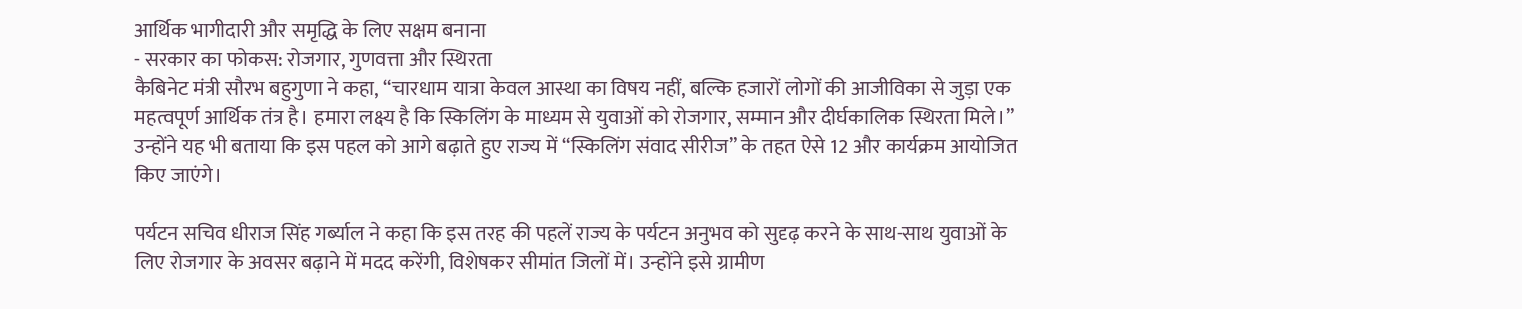आर्थिक भागीदारी और समृद्धि के लिए सक्षम बनाना
- सरकार का फोकस: रोजगार, गुणवत्ता और स्थिरता
कैबिनेट मंत्री सौरभ बहुगुणा ने कहा, “चारधाम यात्रा केवल आस्था का विषय नहीं, बल्कि हजारों लोगों की आजीविका से जुड़ा एक महत्वपूर्ण आर्थिक तंत्र है। हमारा लक्ष्य है कि स्किलिंग के माध्यम से युवाओं को रोजगार, सम्मान और दीर्घकालिक स्थिरता मिले।”
उन्होंने यह भी बताया कि इस पहल को आगे बढ़ाते हुए राज्य में “स्किलिंग संवाद सीरीज” के तहत ऐसे 12 और कार्यक्रम आयोजित किए जाएंगे।

पर्यटन सचिव धीराज सिंह गर्ब्याल ने कहा कि इस तरह की पहलें राज्य के पर्यटन अनुभव को सुदृढ़ करने के साथ-साथ युवाओं के लिए रोजगार के अवसर बढ़ाने में मदद करेंगी, विशेषकर सीमांत जिलों में। उन्होंने इसे ग्रामीण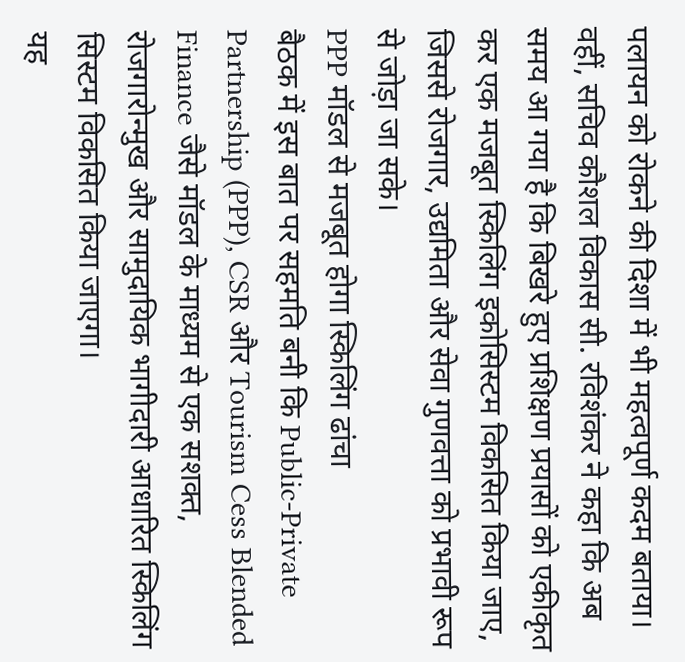पलायन को रोकने की दिशा में भी महत्वपूर्ण कदम बताया।
वहीं, सचिव कौशल विकास सी. रविशंकर ने कहा कि अब समय आ गया है कि बिखरे हुए प्रशिक्षण प्रयासों को एकीकृत कर एक मजबूत स्किलिंग इकोसिस्टम विकसित किया जाए, जिससे रोजगार, उद्यमिता और सेवा गुणवत्ता को प्रभावी रूप से जोड़ा जा सके।
PPP मॉडल से मजबूत होगा स्किलिंग ढांचा
बैठक में इस बात पर सहमति बनी कि Public-Private Partnership (PPP), CSR और Tourism Cess Blended Finance जैसे मॉडल के माध्यम से एक सशक्त, रोजगारोन्मुख और सामुदायिक भागीदारी आधारित स्किलिंग सिस्टम विकसित किया जाएगा।
यह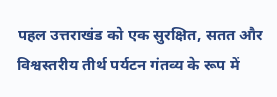पहल उत्तराखंड को एक सुरक्षित, सतत और विश्वस्तरीय तीर्थ पर्यटन गंतव्य के रूप में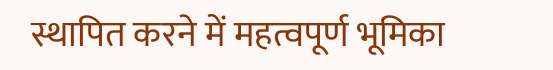स्थापित करने में महत्वपूर्ण भूमिका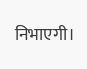निभाएगी।